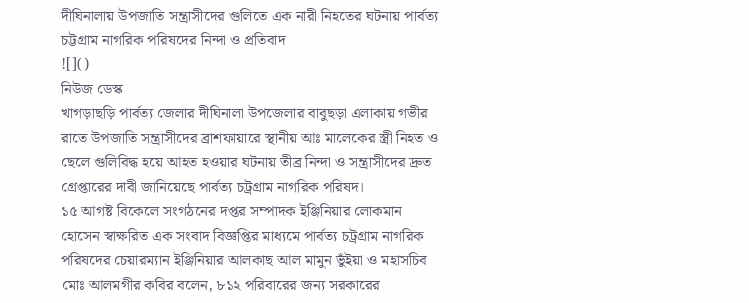দীঘিনালায় উপজাতি সন্ত্রাসীদের গুলিতে এক নারী নিহতের ঘটনায় পার্বত্য চট্টগ্রাম নাগরিক পরিষদের নিন্দা ও প্রতিবাদ
![]()
নিউজ ডেস্ক
খাগড়াছড়ি পার্বত্য জেলার দীঘিনালা উপজেলার বাবুছড়া এলাকায় গভীর রাতে উপজাতি সন্ত্রাসীদের ব্রাশফায়ারে স্থানীয় আঃ মালেকের স্ত্রী নিহত ও ছেলে গুলিবিদ্ধ হয়ে আহত হওয়ার ঘটনায় তীব্র নিন্দা ও সন্ত্রাসীদের দ্রুত গ্রেপ্তারের দাবী জানিয়েছে পার্বত্য চট্রগ্রাম নাগরিক পরিষদ।
১৫ আগষ্ট বিকেলে সংগঠনের দপ্তর সম্পাদক ইঞ্জিনিয়ার লোকমান হোসেন স্বাক্ষরিত এক সংবাদ বিজ্ঞপ্তির মাধ্যমে পার্বত্য চট্রগ্রাম নাগরিক পরিষদের চেয়ারম্যান ইঞ্জিনিয়ার আলকাছ আল মামুন ভুঁইয়া ও মহাসচিব মোঃ আলমগীর কবির বলেন, ৮১২ পরিবারের জন্য সরকারের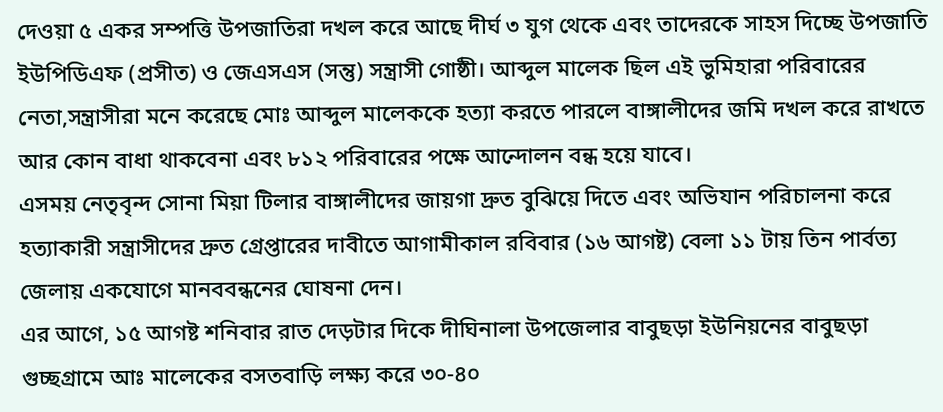দেওয়া ৫ একর সম্পত্তি উপজাতিরা দখল করে আছে দীর্ঘ ৩ যুগ থেকে এবং তাদেরকে সাহস দিচ্ছে উপজাতি ইউপিডিএফ (প্রসীত) ও জেএসএস (সন্তু) সন্ত্রাসী গোষ্ঠী। আব্দুল মালেক ছিল এই ভুমিহারা পরিবারের নেতা,সন্ত্রাসীরা মনে করেছে মোঃ আব্দুল মালেককে হত্যা করতে পারলে বাঙ্গালীদের জমি দখল করে রাখতে আর কোন বাধা থাকবেনা এবং ৮১২ পরিবারের পক্ষে আন্দোলন বন্ধ হয়ে যাবে।
এসময় নেতৃবৃন্দ সোনা মিয়া টিলার বাঙ্গালীদের জায়গা দ্রুত বুঝিয়ে দিতে এবং অভিযান পরিচালনা করে হত্যাকারী সন্ত্রাসীদের দ্রুত গ্রেপ্তারের দাবীতে আগামীকাল রবিবার (১৬ আগষ্ট) বেলা ১১ টায় তিন পার্বত্য জেলায় একযোগে মানববন্ধনের ঘোষনা দেন।
এর আগে, ১৫ আগষ্ট শনিবার রাত দেড়টার দিকে দীঘিনালা উপজেলার বাবুছড়া ইউনিয়নের বাবুছড়া গুচ্ছগ্রামে আঃ মালেকের বসতবাড়ি লক্ষ্য করে ৩০-৪০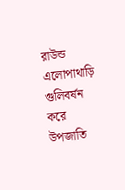রাউন্ড এলোপাথাড়ি গুলিবর্ষন করে উপজাতি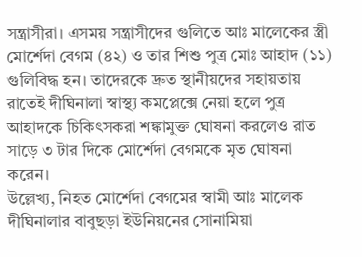সন্ত্রাসীরা। এসময় সন্ত্রাসীদের গুলিতে আঃ মালেকের স্ত্রী মোর্শেদা বেগম (৪২) ও তার শিশু পুত্র মোঃ আহাদ (১১) গুলিবিদ্ধ হন। তাদেরকে দ্রুত স্থানীয়দের সহায়তায় রাতেই দীঘিনালা স্বাস্থ্য কমপ্লেক্সে নেয়া হলে পুত্র আহাদকে চিকিৎসকরা শঙ্কামুক্ত ঘোষনা করলেও রাত সাড়ে ৩ টার দিকে মোর্শেদা বেগমকে মৃত ঘোষনা করেন।
উল্লেখ্য, নিহত মোর্শেদা বেগমের স্বামী আঃ মালেক দীঘিনালার বাবুছড়া ইউনিয়নের সোনামিয়া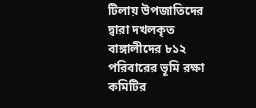টিলায় উপজাতিদের দ্বারা দখলকৃত বাঙ্গালীদের ৮১২ পরিবারের ভূমি রক্ষা কমিটির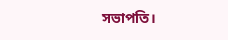সভাপতি।